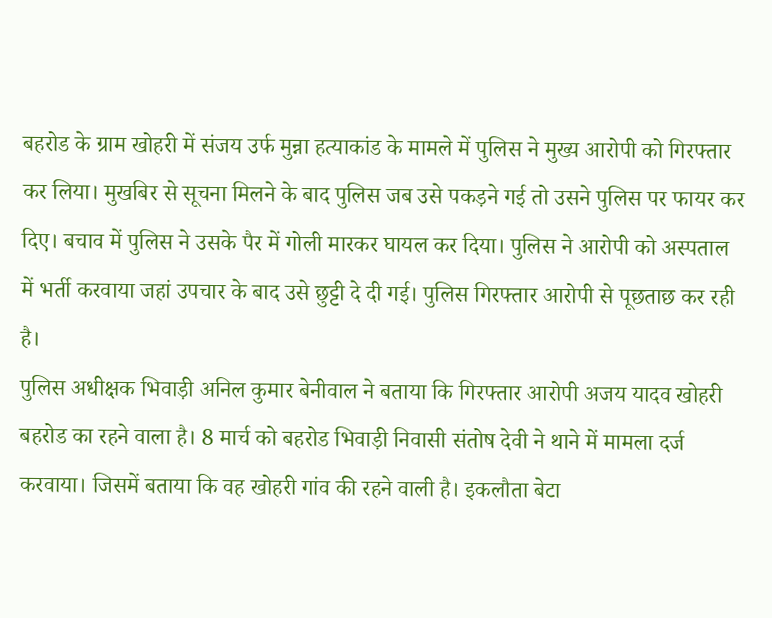बहरोड के ग्राम खोहरी में संजय उर्फ मुन्ना हत्याकांड के मामले में पुलिस ने मुख्य आरोपी को गिरफ्तार कर लिया। मुखबिर से सूचना मिलने के बाद पुलिस जब उसे पकड़ने गई तो उसने पुलिस पर फायर कर दिए। बचाव में पुलिस ने उसके पैर में गोली मारकर घायल कर दिया। पुलिस ने आरोपी को अस्पताल में भर्ती करवाया जहां उपचार के बाद उसे छुट्टी दे दी गई। पुलिस गिरफ्तार आरोपी से पूछताछ कर रही है।
पुलिस अधीक्षक भिवाड़ी अनिल कुमार बेनीवाल ने बताया कि गिरफ्तार आरोपी अजय यादव खोहरी बहरोड का रहने वाला है। 8 मार्च को बहरोड भिवाड़ी निवासी संतोष देवी ने थाने में मामला दर्ज करवाया। जिसमें बताया कि वह खोहरी गांव की रहने वाली है। इकलौता बेटा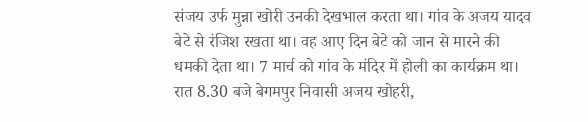संजय उर्फ मुन्ना खोरी उनकी देखभाल करता था। गांव के अजय यादव बेटे से रंजिश रखता था। वह आए दिन बेटे को जान से मारने की धमकी देता था। 7 मार्च को गांव के मंदिर में होली का कार्यक्रम था। रात 8.30 बजे बेगमपुर निवासी अजय खोहरी,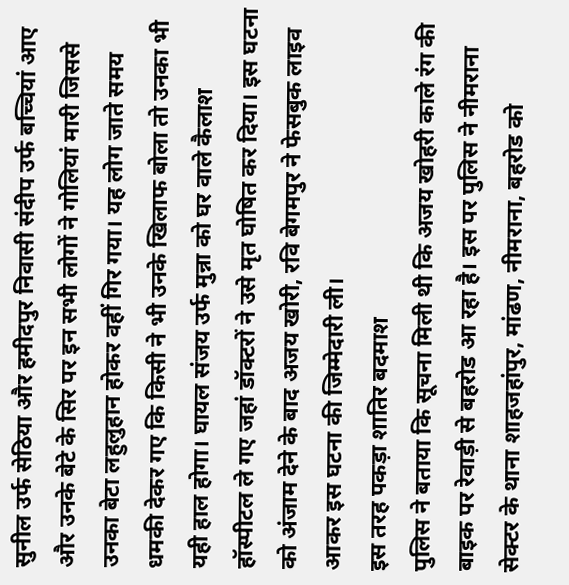सुनील उर्फ सेठिया और हमीदपुर निवासी संदीप उर्फ बच्चियां आए और उनके बेटे के सिर पर इन सभी लोगों ने गोलियां मारी जिससे उनका बेटा लहुलुहान होकर वहीं गिर गया। यह लोग जाते समय धमकी देकर गए कि किसी ने भी उनके खिलाफ बोला तो उनका भी यही हाल होगा। घायल संजय उर्फ मुन्ना को घर वाले कैलाश हॉस्पीटल ले गए जहां डॉक्टरों ने उसे मृत घोषित कर दिया। इस घटना को अंजाम देने के बाद अजय खोरी, रवि बेगमपुर ने फेसबुक लाइव आकर इस घटना की जिम्मेदारी ली।
इस तरह पकड़ा शातिर बदमाश
पुलिस ने बताया कि सूचना मिली थी कि अजय खोहरी काले रंग की बाइक पर रेवाड़ी से बहरोड आ रहा है। इस पर पुलिस ने नीमराना सेक्टर के थाना शाहजहांपुर, मांढण, नीमराना, बहरोड को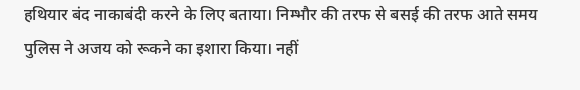हथियार बंद नाकाबंदी करने के लिए बताया। निम्भौर की तरफ से बसई की तरफ आते समय पुलिस ने अजय को रूकने का इशारा किया। नहीं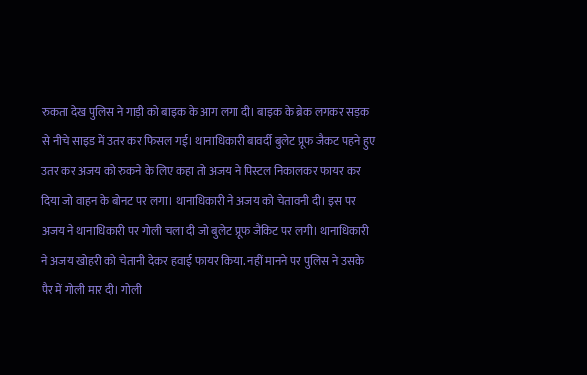रुकता देख पुलिस ने गाड़ी को बाइक के आग लगा दी। बाइक के ब्रेक लगकर सड़क से नीचे साइड में उतर कर फिसल गई। थानाधिकारी बावर्दी बुलेट प्रूफ जैकट पहने हुए उतर कर अजय को रुकने के लिए कहा तो अजय ने पिस्टल निकालकर फायर कर दिया जो वाहन के बोनट पर लगा। थानाधिकारी ने अजय को चेतावनी दी। इस पर अजय ने थानाधिकारी पर गोली चला दी जो बुलेट प्रूफ जैकिट पर लगी। थानाधिकारी ने अजय खोहरी को चेतानी देकर हवाई फायर किया. नहीं मानने पर पुलिस ने उसके पैर में गोली मार दी। गोली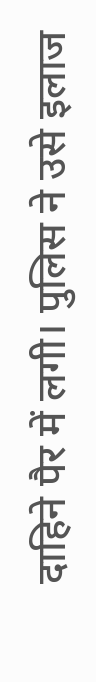दाहिने पैर में लगी। पुलिस ने उसे इलाज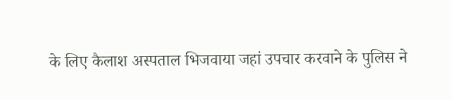के लिए कैलाश अस्पताल भिजवाया जहां उपचार करवाने के पुलिस ने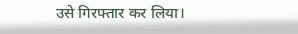उसे गिरफ्तार कर लिया।